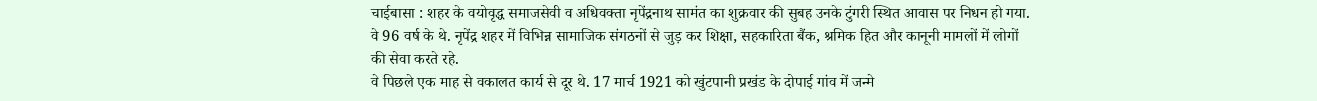चाईबासा : शहर के वयोवृद्ध समाजसेवी व अधिवक्ता नृपेंद्रनाथ सामंत का शुक्रवार की सुबह उनके टुंगरी स्थित आवास पर निधन हो गया. वे 96 वर्ष के थे. नृपेंद्र शहर में विभिन्न सामाजिक संगठनों से जुड़ कर शिक्षा, सहकारिता बैंक, श्रमिक हित और कानूनी मामलों में लोगों की सेवा करते रहे.
वे पिछले एक माह से वकालत कार्य से दूर थे. 17 मार्च 1921 को खुंटपानी प्रखंड के दोपाई गांव में जन्मे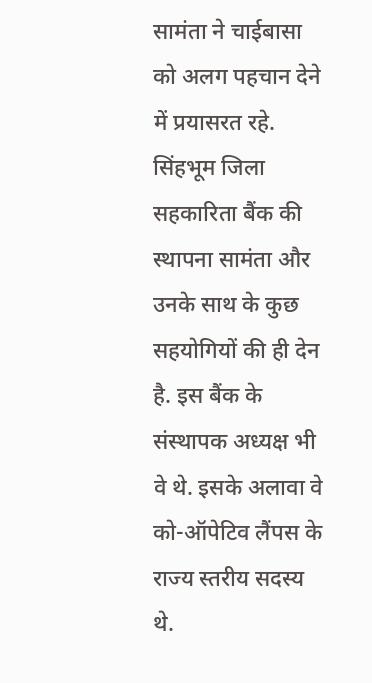सामंता ने चाईबासा को अलग पहचान देने में प्रयासरत रहे.
सिंहभूम जिला सहकारिता बैंक की स्थापना सामंता और उनके साथ के कुछ सहयोगियों की ही देन है. इस बैंक के संस्थापक अध्यक्ष भी वे थे. इसके अलावा वे को-ऑपेटिव लैंपस के राज्य स्तरीय सदस्य थे.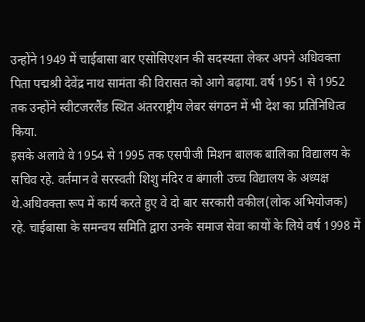उन्होंने 1949 में चाईबासा बार एसोसिएशन की सदस्यता लेकर अपने अधिवक्ता पिता पद्मश्री देवेंद्र नाथ सामंता की विरासत को आगे बढ़ाया. वर्ष 1951 से 1952 तक उन्होंने स्वीटजरलैंड स्थित अंतरराष्ट्रीय लेबर संगठन में भी देश का प्रतिनिधित्व किया.
इसके अलावे वे 1954 से 1995 तक एसपीजी मिशन बालक बालिका विद्यालय के सचिव रहे. वर्तमान वे सरस्वती शिशु मंदिर व बंगाली उच्च विद्यालय के अध्यक्ष थे.अधिवक्ता रूप में कार्य करते हुए वे दो बार सरकारी वकील(लोक अभियोजक) रहे. चाईबासा के समन्वय समिति द्वारा उनके समाज सेवा कायों के लिये वर्ष 1998 में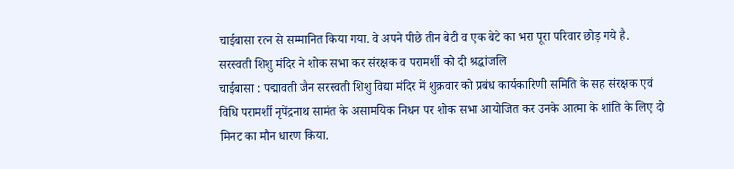चाईबासा रत्न से सम्मानित किया गया. वे अपने पीछे तीन बेटी व एक बेटे का भरा पूरा परिवार छोड़ गये है.
सरस्वती शिशु मंदिर ने शोक सभा कर संरक्षक व परामर्शी को दी श्रद्धांजलि
चाईबासा : पद्मावती जैन सरस्वती शिशु विद्या मंदिर में शुक्रवार को प्रबंध कार्यकारिणी समिति के सह संरक्षक एवं विधि परामर्शी नृपेंद्रनाथ सामंत के असामयिक निधन पर शोक सभा आयोजित कर उनके आत्मा के शांति के लिए दो मिनट का मौन धारण किया.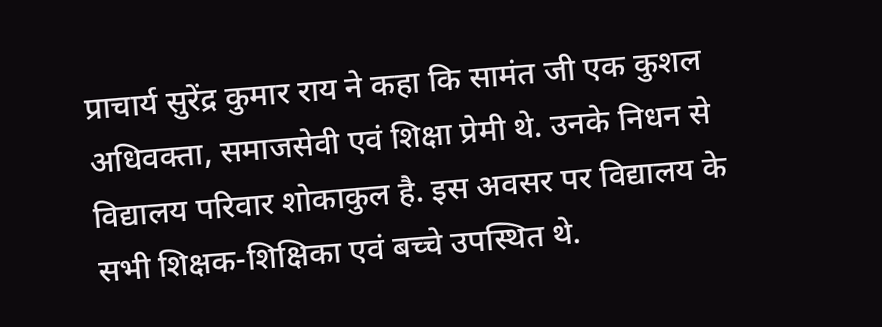प्राचार्य सुरेंद्र कुमार राय ने कहा कि सामंत जी एक कुशल अधिवक्ता, समाजसेवी एवं शिक्षा प्रेमी थे. उनके निधन से विद्यालय परिवार शोकाकुल है. इस अवसर पर विद्यालय के सभी शिक्षक-शिक्षिका एवं बच्चे उपस्थित थे.